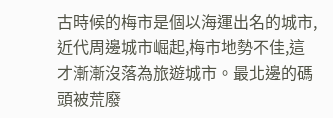古時候的梅市是個以海運出名的城市,近代周邊城市崛起,梅市地勢不佳,這才漸漸沒落為旅遊城市。最北邊的碼頭被荒廢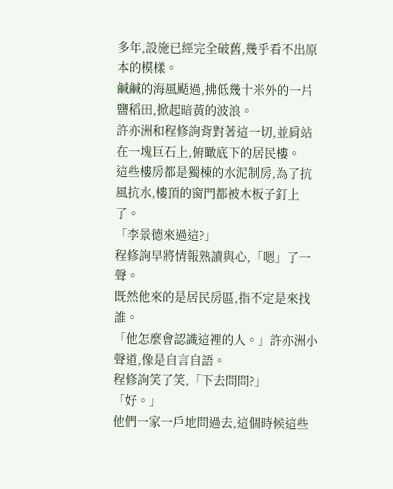多年,設施已經完全破舊,幾乎看不出原本的模樣。
鹹鹹的海風颳過,拂低幾十米外的一片鹽稻田,掀起暗黃的波浪。
許亦洲和程修詢背對著這一切,並肩站在一塊巨石上,俯瞰底下的居民樓。
這些樓房都是獨棟的水泥制房,為了抗風抗水,樓頂的窗門都被木板子釘上了。
「李景德來過這?」
程修詢早將情報熟讀與心,「嗯」了一聲。
既然他來的是居民房區,指不定是來找誰。
「他怎麼會認識這裡的人。」許亦洲小聲道,像是自言自語。
程修詢笑了笑,「下去問問?」
「好。」
他們一家一戶地問過去,這個時候這些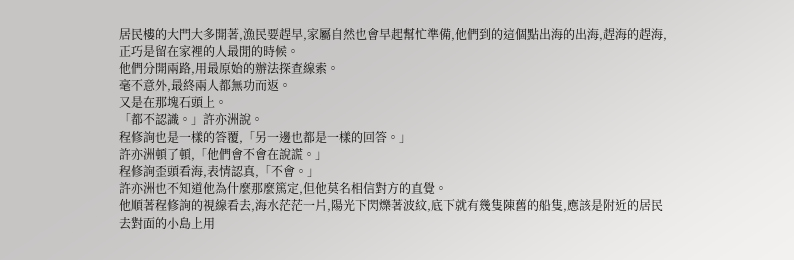居民樓的大門大多開著,漁民要趕早,家屬自然也會早起幫忙準備,他們到的這個點出海的出海,趕海的趕海,正巧是留在家裡的人最閒的時候。
他們分開兩路,用最原始的辦法探查線索。
毫不意外,最終兩人都無功而返。
又是在那塊石頭上。
「都不認識。」許亦洲說。
程修詢也是一樣的答覆,「另一邊也都是一樣的回答。」
許亦洲頓了頓,「他們會不會在說謊。」
程修詢歪頭看海,表情認真,「不會。」
許亦洲也不知道他為什麼那麼篤定,但他莫名相信對方的直覺。
他順著程修詢的視線看去,海水茫茫一片,陽光下閃爍著波紋,底下就有幾隻陳舊的船隻,應該是附近的居民去對面的小島上用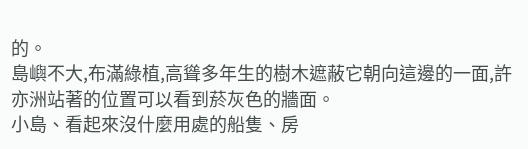的。
島嶼不大,布滿綠植,高聳多年生的樹木遮蔽它朝向這邊的一面,許亦洲站著的位置可以看到菸灰色的牆面。
小島、看起來沒什麼用處的船隻、房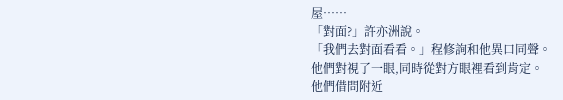屋……
「對面?」許亦洲說。
「我們去對面看看。」程修詢和他異口同聲。
他們對視了一眼,同時從對方眼裡看到肯定。
他們借問附近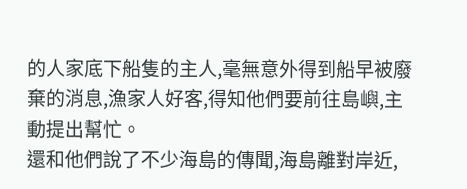的人家底下船隻的主人,毫無意外得到船早被廢棄的消息,漁家人好客,得知他們要前往島嶼,主動提出幫忙。
還和他們說了不少海島的傳聞,海島離對岸近,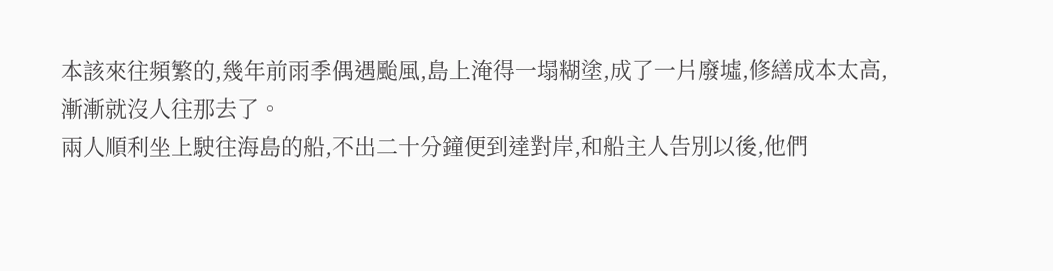本該來往頻繁的,幾年前雨季偶遇颱風,島上淹得一塌糊塗,成了一片廢墟,修繕成本太高,漸漸就沒人往那去了。
兩人順利坐上駛往海島的船,不出二十分鐘便到達對岸,和船主人告別以後,他們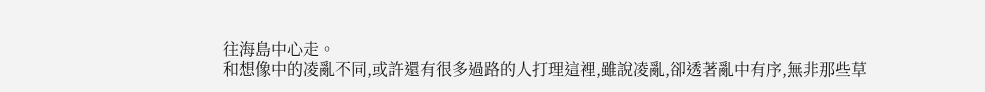往海島中心走。
和想像中的凌亂不同,或許還有很多過路的人打理這裡,雖說凌亂,卻透著亂中有序,無非那些草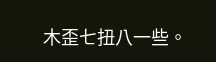木歪七扭八一些。